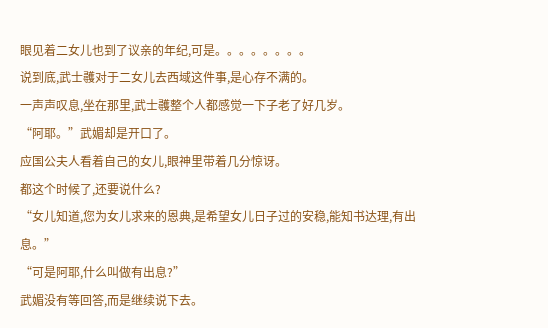眼见着二女儿也到了议亲的年纪,可是。。。。。。。。
说到底,武士彠对于二女儿去西域这件事,是心存不满的。
一声声叹息,坐在那里,武士彠整个人都感觉一下子老了好几岁。
“阿耶。”武媚却是开口了。
应国公夫人看着自己的女儿,眼神里带着几分惊讶。
都这个时候了,还要说什么?
“女儿知道,您为女儿求来的恩典,是希望女儿日子过的安稳,能知书达理,有出息。”
“可是阿耶,什么叫做有出息?”
武媚没有等回答,而是继续说下去。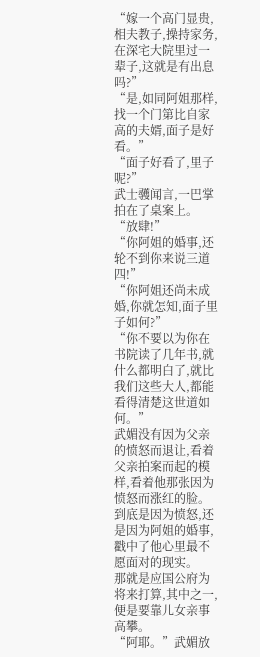“嫁一个高门显贵,相夫教子,操持家务,在深宅大院里过一辈子,这就是有出息吗?”
“是,如同阿姐那样,找一个门第比自家高的夫婿,面子是好看。”
“面子好看了,里子呢?”
武士彠闻言,一巴掌拍在了桌案上。
“放肆!”
“你阿姐的婚事,还轮不到你来说三道四!”
“你阿姐还尚未成婚,你就怎知,面子里子如何?”
“你不要以为你在书院读了几年书,就什么都明白了,就比我们这些大人,都能看得清楚这世道如何。”
武媚没有因为父亲的愤怒而退让,看着父亲拍案而起的模样,看着他那张因为愤怒而涨红的脸。
到底是因为愤怒,还是因为阿姐的婚事,戳中了他心里最不愿面对的现实。
那就是应国公府为将来打算,其中之一,便是要靠儿女亲事高攀。
“阿耶。”武媚放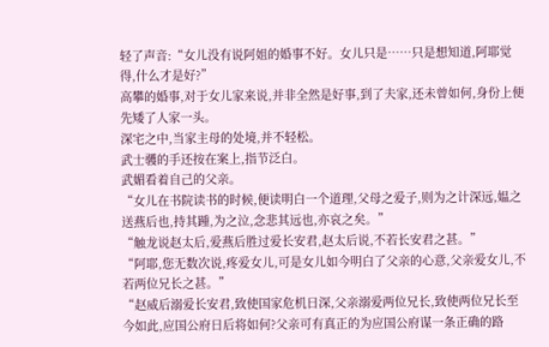轻了声音:“女儿没有说阿姐的婚事不好。女儿只是……只是想知道,阿耶觉得,什么才是好?”
高攀的婚事,对于女儿家来说,并非全然是好事,到了夫家,还未曾如何,身份上便先矮了人家一头。
深宅之中,当家主母的处境,并不轻松。
武士彠的手还按在案上,指节泛白。
武媚看着自己的父亲。
“女儿在书院读书的时候,便读明白一个道理,父母之爱子,则为之计深远,媪之送燕后也,持其踵,为之泣,念悲其远也,亦哀之矣。”
“触龙说赵太后,爱燕后胜过爱长安君,赵太后说,不若长安君之甚。”
“阿耶,您无数次说,疼爱女儿,可是女儿如今明白了父亲的心意,父亲爱女儿,不若两位兄长之甚。”
“赵威后溺爱长安君,致使国家危机日深,父亲溺爱两位兄长,致使两位兄长至今如此,应国公府日后将如何?父亲可有真正的为应国公府谋一条正确的路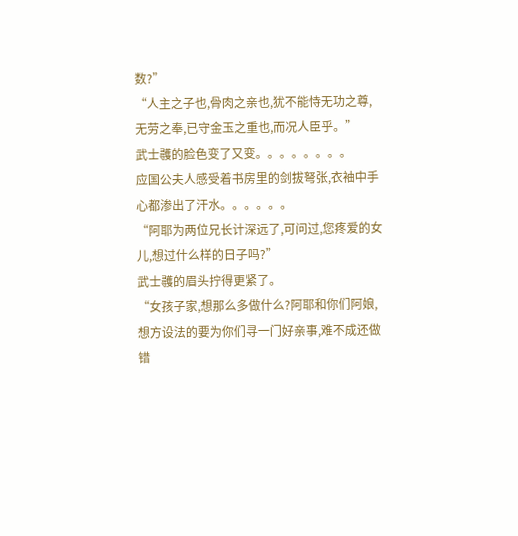数?”
“人主之子也,骨肉之亲也,犹不能恃无功之尊,无劳之奉,已守金玉之重也,而况人臣乎。”
武士彠的脸色变了又变。。。。。。。。
应国公夫人感受着书房里的剑拔弩张,衣袖中手心都渗出了汗水。。。。。。
“阿耶为两位兄长计深远了,可问过,您疼爱的女儿,想过什么样的日子吗?”
武士彠的眉头拧得更紧了。
“女孩子家,想那么多做什么?阿耶和你们阿娘,想方设法的要为你们寻一门好亲事,难不成还做错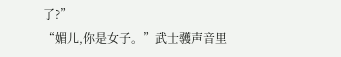了?”
“媚儿,你是女子。”武士彠声音里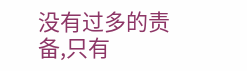没有过多的责备,只有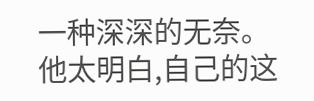一种深深的无奈。
他太明白,自己的这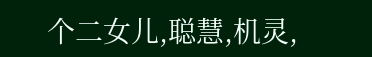个二女儿,聪慧,机灵,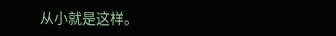从小就是这样。